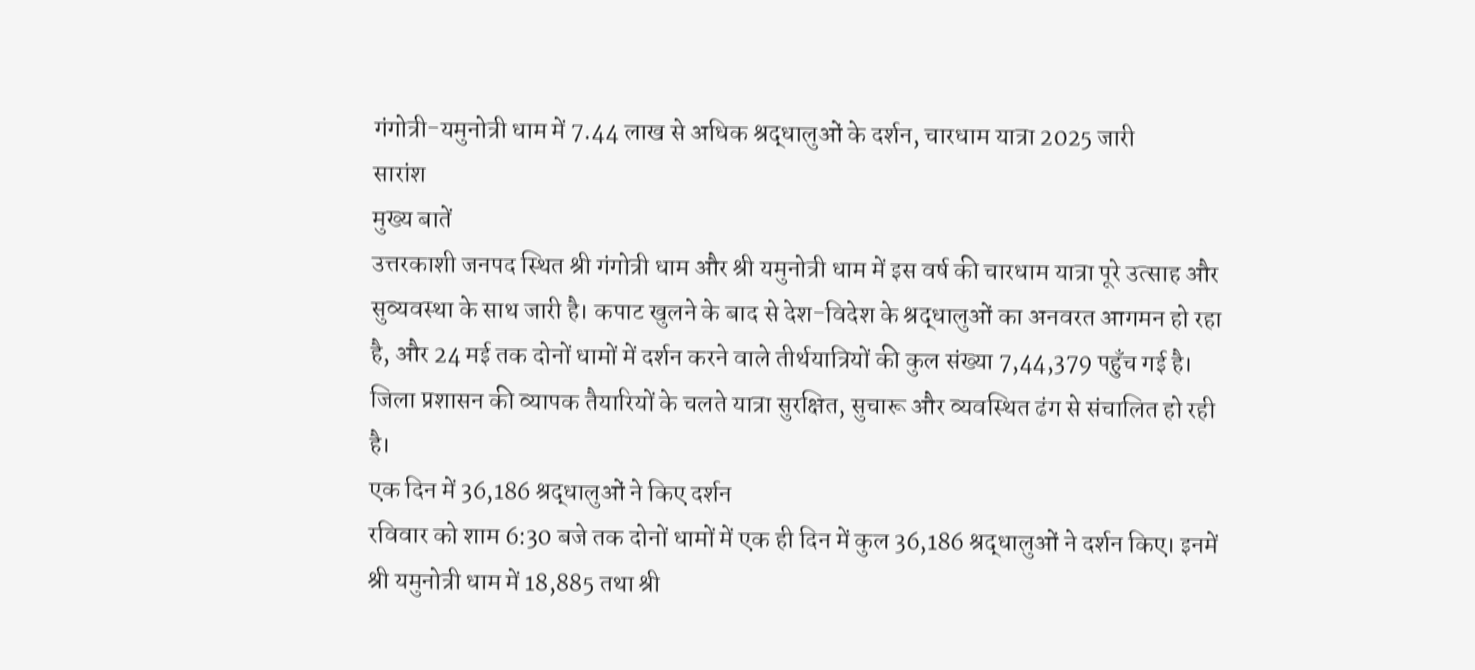गंगोत्री-यमुनोत्री धाम में 7.44 लाख से अधिक श्रद्धालुओं के दर्शन, चारधाम यात्रा 2025 जारी
सारांश
मुख्य बातें
उत्तरकाशी जनपद स्थित श्री गंगोत्री धाम और श्री यमुनोत्री धाम में इस वर्ष की चारधाम यात्रा पूरे उत्साह और सुव्यवस्था के साथ जारी है। कपाट खुलने के बाद से देश-विदेश के श्रद्धालुओं का अनवरत आगमन हो रहा है, और 24 मई तक दोनों धामों में दर्शन करने वाले तीर्थयात्रियों की कुल संख्या 7,44,379 पहुँच गई है। जिला प्रशासन की व्यापक तैयारियों के चलते यात्रा सुरक्षित, सुचारू और व्यवस्थित ढंग से संचालित हो रही है।
एक दिन में 36,186 श्रद्धालुओं ने किए दर्शन
रविवार को शाम 6:30 बजे तक दोनों धामों में एक ही दिन में कुल 36,186 श्रद्धालुओं ने दर्शन किए। इनमें श्री यमुनोत्री धाम में 18,885 तथा श्री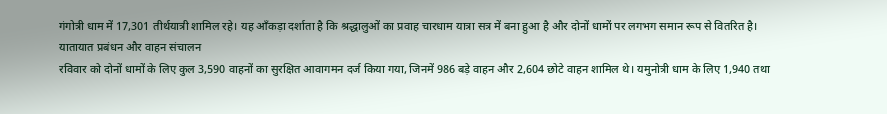गंगोत्री धाम में 17,301 तीर्थयात्री शामिल रहे। यह आँकड़ा दर्शाता है कि श्रद्धालुओं का प्रवाह चारधाम यात्रा सत्र में बना हुआ है और दोनों धामों पर लगभग समान रूप से वितरित है।
यातायात प्रबंधन और वाहन संचालन
रविवार को दोनों धामों के लिए कुल 3,590 वाहनों का सुरक्षित आवागमन दर्ज किया गया, जिनमें 986 बड़े वाहन और 2,604 छोटे वाहन शामिल थे। यमुनोत्री धाम के लिए 1,940 तथा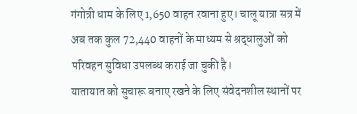गंगोत्री धाम के लिए 1,650 वाहन रवाना हुए। चालू यात्रा सत्र में अब तक कुल 72,440 वाहनों के माध्यम से श्रद्धालुओं को परिवहन सुविधा उपलब्ध कराई जा चुकी है।
यातायात को सुचारू बनाए रखने के लिए संवेदनशील स्थानों पर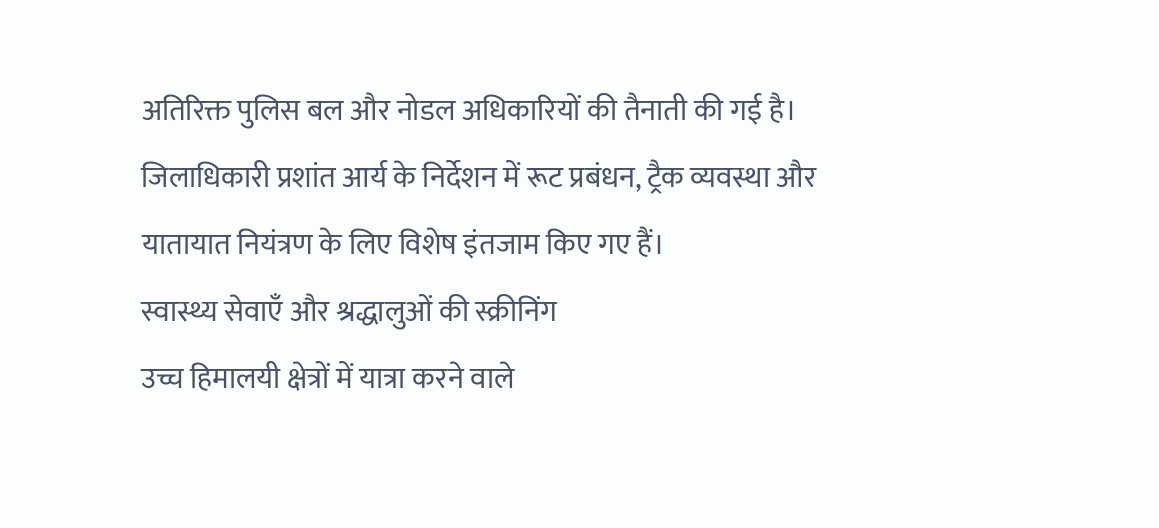अतिरिक्त पुलिस बल और नोडल अधिकारियों की तैनाती की गई है। जिलाधिकारी प्रशांत आर्य के निर्देशन में रूट प्रबंधन, ट्रैक व्यवस्था और यातायात नियंत्रण के लिए विशेष इंतजाम किए गए हैं।
स्वास्थ्य सेवाएँ और श्रद्धालुओं की स्क्रीनिंग
उच्च हिमालयी क्षेत्रों में यात्रा करने वाले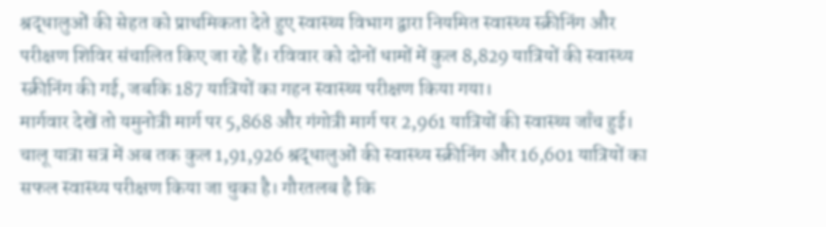श्रद्धालुओं की सेहत को प्राथमिकता देते हुए स्वास्थ्य विभाग द्वारा नियमित स्वास्थ्य स्क्रीनिंग और परीक्षण शिविर संचालित किए जा रहे हैं। रविवार को दोनों धामों में कुल 8,829 यात्रियों की स्वास्थ्य स्क्रीनिंग की गई, जबकि 187 यात्रियों का गहन स्वास्थ्य परीक्षण किया गया।
मार्गवार देखें तो यमुनोत्री मार्ग पर 5,868 और गंगोत्री मार्ग पर 2,961 यात्रियों की स्वास्थ्य जाँच हुई। चालू यात्रा सत्र में अब तक कुल 1,91,926 श्रद्धालुओं की स्वास्थ्य स्क्रीनिंग और 16,601 यात्रियों का सफल स्वास्थ्य परीक्षण किया जा चुका है। गौरतलब है कि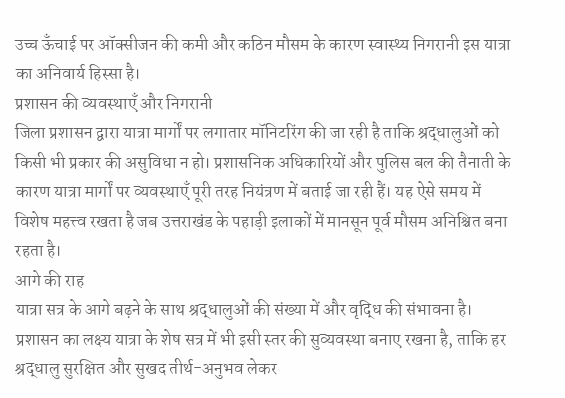उच्च ऊँचाई पर ऑक्सीजन की कमी और कठिन मौसम के कारण स्वास्थ्य निगरानी इस यात्रा का अनिवार्य हिस्सा है।
प्रशासन की व्यवस्थाएँ और निगरानी
जिला प्रशासन द्वारा यात्रा मार्गों पर लगातार मॉनिटरिंग की जा रही है ताकि श्रद्धालुओं को किसी भी प्रकार की असुविधा न हो। प्रशासनिक अधिकारियों और पुलिस बल की तैनाती के कारण यात्रा मार्गों पर व्यवस्थाएँ पूरी तरह नियंत्रण में बताई जा रही हैं। यह ऐसे समय में विशेष महत्त्व रखता है जब उत्तराखंड के पहाड़ी इलाकों में मानसून पूर्व मौसम अनिश्चित बना रहता है।
आगे की राह
यात्रा सत्र के आगे बढ़ने के साथ श्रद्धालुओं की संख्या में और वृद्धि की संभावना है। प्रशासन का लक्ष्य यात्रा के शेष सत्र में भी इसी स्तर की सुव्यवस्था बनाए रखना है, ताकि हर श्रद्धालु सुरक्षित और सुखद तीर्थ-अनुभव लेकर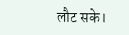लौट सके।